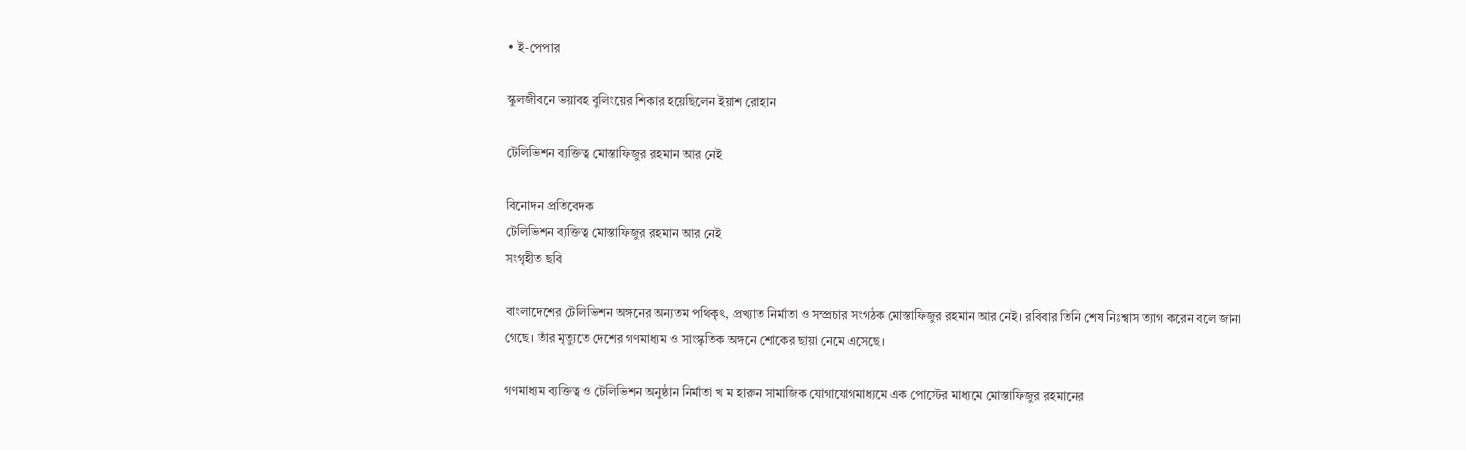• ই-পেপার

স্কুলজীবনে ভয়াবহ বুলিংয়ের শিকার হয়েছিলেন ইয়াশ রোহান

টেলিভিশন ব্যক্তিত্ব মোস্তাফিজুর রহমান আর নেই

বিনোদন প্রতিবেদক
টেলিভিশন ব্যক্তিত্ব মোস্তাফিজুর রহমান আর নেই
সংগৃহীত ছবি

বাংলাদেশের টেলিভিশন অঙ্গনের অন্যতম পথিকৃৎ, প্রখ্যাত নির্মাতা ও সম্প্রচার সংগঠক মোস্তাফিজুর রহমান আর নেই। রবিবার তিনি শেষ নিঃশ্বাস ত্যাগ করেন বলে জানা গেছে। তাঁর মৃত্যুতে দেশের গণমাধ্যম ও সাংস্কৃতিক অঙ্গনে শোকের ছায়া নেমে এসেছে।

গণমাধ্যম ব্যক্তিত্ব ও টেলিভিশন অনুষ্ঠান নির্মাতা খ ম হারুন সামাজিক যোগাযোগমাধ্যমে এক পোস্টের মাধ্যমে মোস্তাফিজুর রহমানের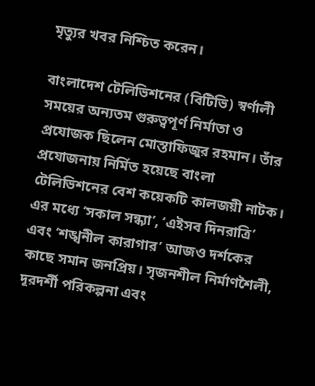মৃত্যুর খবর নিশ্চিত করেন।

বাংলাদেশ টেলিভিশনের (বিটিভি) স্বর্ণালী সময়ের অন্যতম গুরুত্বপূর্ণ নির্মাতা ও প্রযোজক ছিলেন মোস্তাফিজুর রহমান। তাঁর প্রযোজনায় নির্মিত হয়েছে বাংলা টেলিভিশনের বেশ কয়েকটি কালজয়ী নাটক। এর মধ্যে ‘সকাল সন্ধ্যা’, ‘এইসব দিনরাত্রি’ এবং ‘শঙ্খনীল কারাগার’ আজও দর্শকের কাছে সমান জনপ্রিয়। সৃজনশীল নির্মাণশৈলী, দূরদর্শী পরিকল্পনা এবং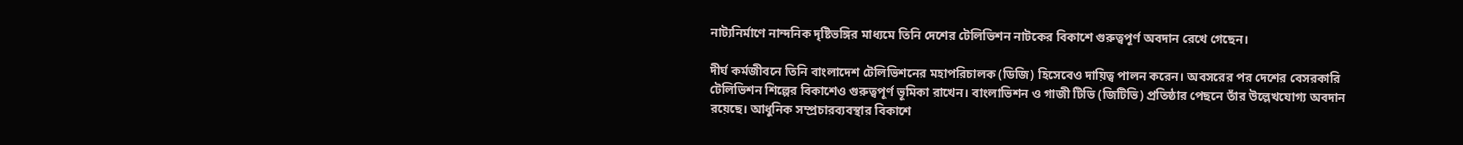নাট্যনির্মাণে নান্দনিক দৃষ্টিভঙ্গির মাধ্যমে তিনি দেশের টেলিভিশন নাটকের বিকাশে গুরুত্বপূর্ণ অবদান রেখে গেছেন।

দীর্ঘ কর্মজীবনে তিনি বাংলাদেশ টেলিভিশনের মহাপরিচালক (ডিজি) হিসেবেও দায়িত্ব পালন করেন। অবসরের পর দেশের বেসরকারি টেলিভিশন শিল্পের বিকাশেও গুরুত্বপূর্ণ ভূমিকা রাখেন। বাংলাভিশন ও গাজী টিভি (জিটিভি) প্রতিষ্ঠার পেছনে তাঁর উল্লেখযোগ্য অবদান রয়েছে। আধুনিক সম্প্রচারব্যবস্থার বিকাশে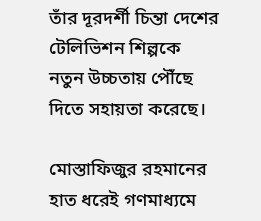তাঁর দূরদর্শী চিন্তা দেশের টেলিভিশন শিল্পকে নতুন উচ্চতায় পৌঁছে দিতে সহায়তা করেছে।

মোস্তাফিজুর রহমানের হাত ধরেই গণমাধ্যমে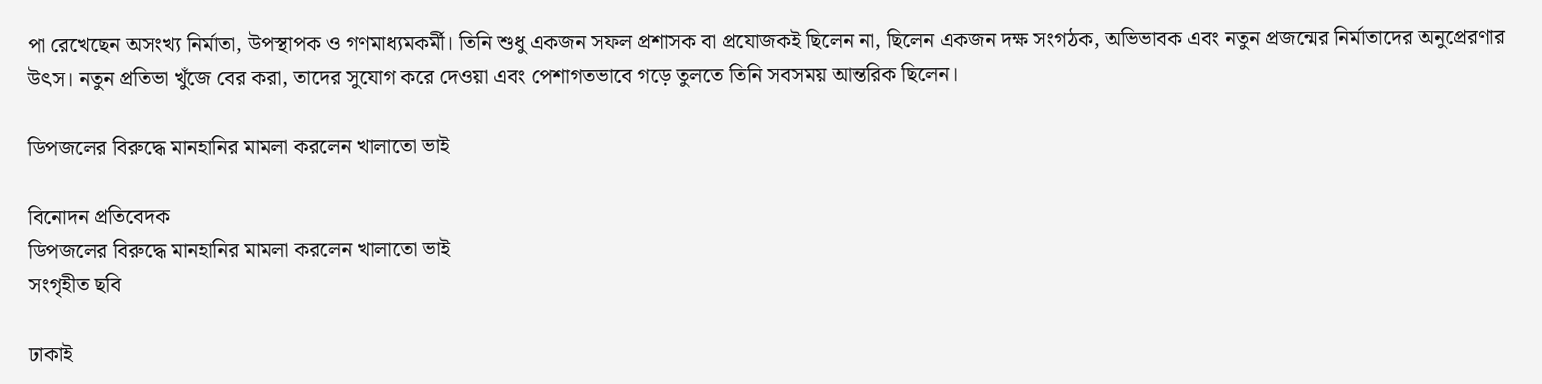পা রেখেছেন অসংখ্য নির্মাতা, উপস্থাপক ও গণমাধ্যমকর্মী। তিনি শুধু একজন সফল প্রশাসক বা প্রযোজকই ছিলেন না, ছিলেন একজন দক্ষ সংগঠক, অভিভাবক এবং নতুন প্রজন্মের নির্মাতাদের অনুপ্রেরণার উৎস। নতুন প্রতিভা খুঁজে বের করা, তাদের সুযোগ করে দেওয়া এবং পেশাগতভাবে গড়ে তুলতে তিনি সবসময় আন্তরিক ছিলেন।

ডিপজলের বিরুদ্ধে মানহানির মামলা করলেন খালাতো ভাই

বিনোদন প্রতিবেদক
ডিপজলের বিরুদ্ধে মানহানির মামলা করলেন খালাতো ভাই
সংগৃহীত ছবি

ঢাকাই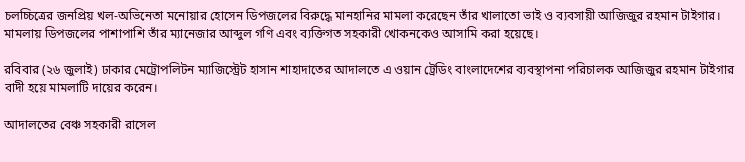চলচ্চিত্রের জনপ্রিয় খল-অভিনেতা মনোয়ার হোসেন ডিপজলের বিরুদ্ধে মানহানির মামলা করেছেন তাঁর খালাতো ভাই ও ব্যবসায়ী আজিজুর রহমান টাইগার। মামলায় ডিপজলের পাশাপাশি তাঁর ম্যানেজার আব্দুল গণি এবং ব্যক্তিগত সহকারী খোকনকেও আসামি করা হয়েছে।

রবিবার (২৬ জুলাই) ঢাকার মেট্রোপলিটন ম্যাজিস্ট্রেট হাসান শাহাদাতের আদালতে এ ওয়ান ট্রেডিং বাংলাদেশের ব্যবস্থাপনা পরিচালক আজিজুর রহমান টাইগার বাদী হয়ে মামলাটি দায়ের করেন।

আদালতের বেঞ্চ সহকারী রাসেল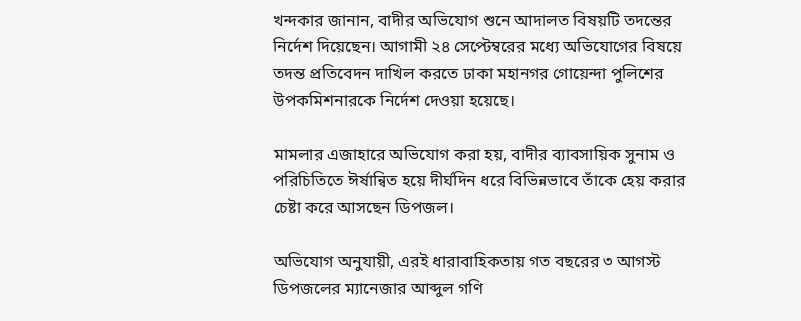খন্দকার জানান, বাদীর অভিযোগ শুনে আদালত বিষয়টি তদন্তের নির্দেশ দিয়েছেন। আগামী ২৪ সেপ্টেম্বরের মধ্যে অভিযোগের বিষয়ে তদন্ত প্রতিবেদন দাখিল করতে ঢাকা মহানগর গোয়েন্দা পুলিশের উপকমিশনারকে নির্দেশ দেওয়া হয়েছে।

মামলার এজাহারে অভিযোগ করা হয়, বাদীর ব্যাবসায়িক সুনাম ও পরিচিতিতে ঈর্ষান্বিত হয়ে দীর্ঘদিন ধরে বিভিন্নভাবে তাঁকে হেয় করার চেষ্টা করে আসছেন ডিপজল।

অভিযোগ অনুযায়ী, এরই ধারাবাহিকতায় গত বছরের ৩ আগস্ট ডিপজলের ম্যানেজার আব্দুল গণি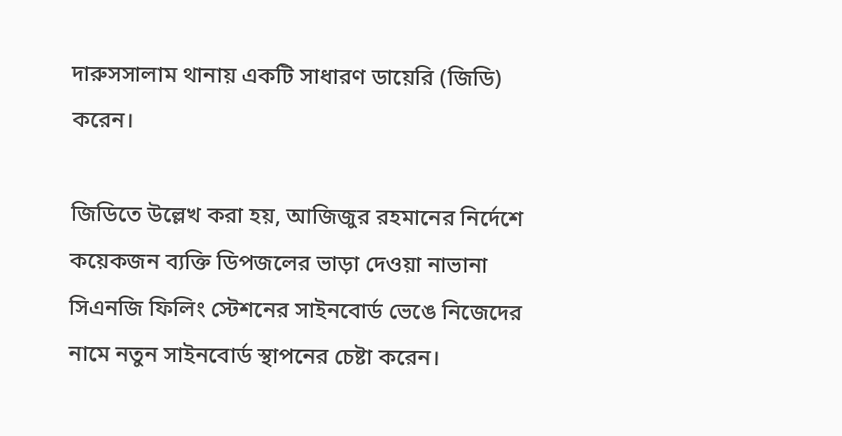দারুসসালাম থানায় একটি সাধারণ ডায়েরি (জিডি) করেন।

জিডিতে উল্লেখ করা হয়, আজিজুর রহমানের নির্দেশে কয়েকজন ব্যক্তি ডিপজলের ভাড়া দেওয়া নাভানা সিএনজি ফিলিং স্টেশনের সাইনবোর্ড ভেঙে নিজেদের নামে নতুন সাইনবোর্ড স্থাপনের চেষ্টা করেন।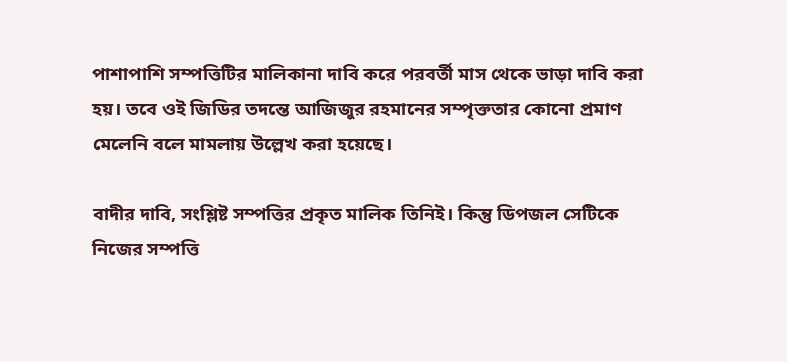পাশাপাশি সম্পত্তিটির মালিকানা দাবি করে পরবর্তী মাস থেকে ভাড়া দাবি করা হয়। তবে ওই জিডির তদন্তে আজিজুর রহমানের সম্পৃক্ততার কোনো প্রমাণ মেলেনি বলে মামলায় উল্লেখ করা হয়েছে।

বাদীর দাবি, সংশ্লিষ্ট সম্পত্তির প্রকৃত মালিক তিনিই। কিন্তু ডিপজল সেটিকে নিজের সম্পত্তি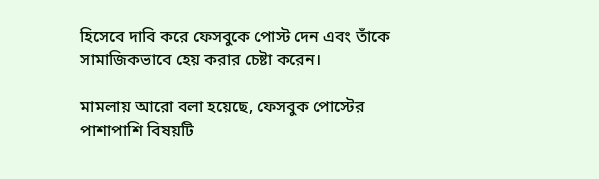হিসেবে দাবি করে ফেসবুকে পোস্ট দেন এবং তাঁকে সামাজিকভাবে হেয় করার চেষ্টা করেন।

মামলায় আরো বলা হয়েছে, ফেসবুক পোস্টের পাশাপাশি বিষয়টি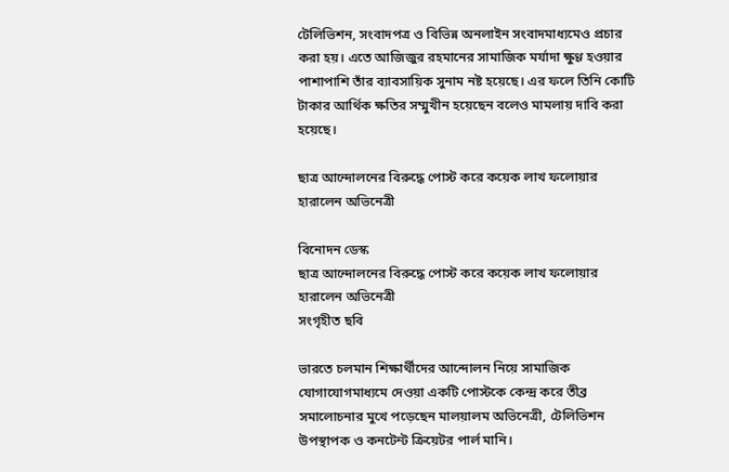টেলিভিশন, সংবাদপত্র ও বিভিন্ন অনলাইন সংবাদমাধ্যমেও প্রচার করা হয়। এতে আজিজুর রহমানের সামাজিক মর্যাদা ক্ষুণ্ণ হওয়ার পাশাপাশি তাঁর ব্যাবসায়িক সুনাম নষ্ট হয়েছে। এর ফলে তিনি কোটি টাকার আর্থিক ক্ষতির সম্মুখীন হয়েছেন বলেও মামলায় দাবি করা হয়েছে।

ছাত্র আন্দোলনের বিরুদ্ধে পোস্ট করে কয়েক লাখ ফলোয়ার হারালেন অভিনেত্রী

বিনোদন ডেস্ক
ছাত্র আন্দোলনের বিরুদ্ধে পোস্ট করে কয়েক লাখ ফলোয়ার হারালেন অভিনেত্রী
সংগৃহীত ছবি

ভারতে চলমান শিক্ষার্থীদের আন্দোলন নিয়ে সামাজিক যোগাযোগমাধ্যমে দেওয়া একটি পোস্টকে কেন্দ্র করে তীব্র সমালোচনার মুখে পড়েছেন মালয়ালম অভিনেত্রী, টেলিভিশন উপস্থাপক ও কনটেন্ট ক্রিয়েটর পার্ল মানি।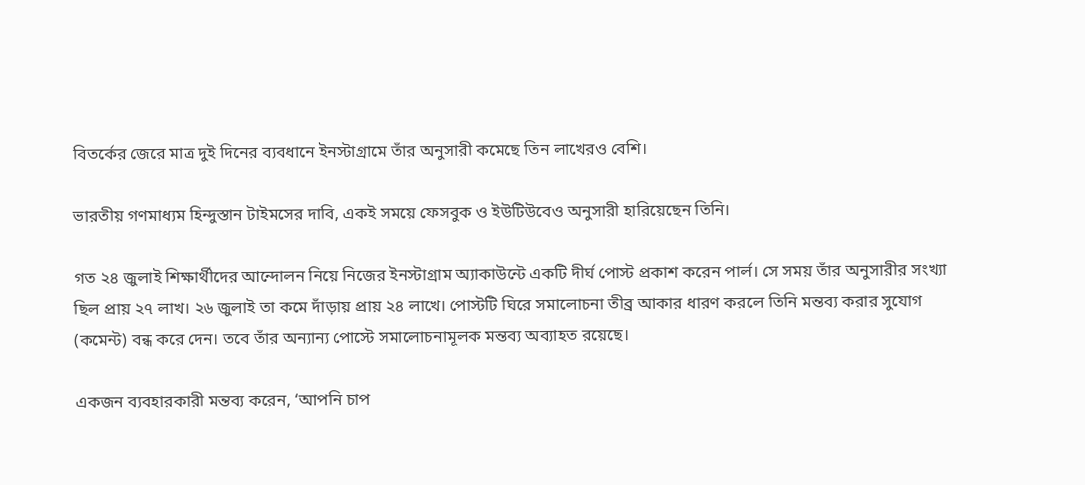বিতর্কের জেরে মাত্র দুই দিনের ব্যবধানে ইনস্টাগ্রামে তাঁর অনুসারী কমেছে তিন লাখেরও বেশি।

ভারতীয় গণমাধ্যম হিন্দুস্তান টাইমসের দাবি, একই সময়ে ফেসবুক ও ইউটিউবেও অনুসারী হারিয়েছেন তিনি।

গত ২৪ জুলাই শিক্ষার্থীদের আন্দোলন নিয়ে নিজের ইনস্টাগ্রাম অ্যাকাউন্টে একটি দীর্ঘ পোস্ট প্রকাশ করেন পার্ল। সে সময় তাঁর অনুসারীর সংখ্যা ছিল প্রায় ২৭ লাখ। ২৬ জুলাই তা কমে দাঁড়ায় প্রায় ২৪ লাখে। পোস্টটি ঘিরে সমালোচনা তীব্র আকার ধারণ করলে তিনি মন্তব্য করার সুযোগ (কমেন্ট) বন্ধ করে দেন। তবে তাঁর অন্যান্য পোস্টে সমালোচনামূলক মন্তব্য অব্যাহত রয়েছে।

একজন ব্যবহারকারী মন্তব্য করেন, ‘আপনি চাপ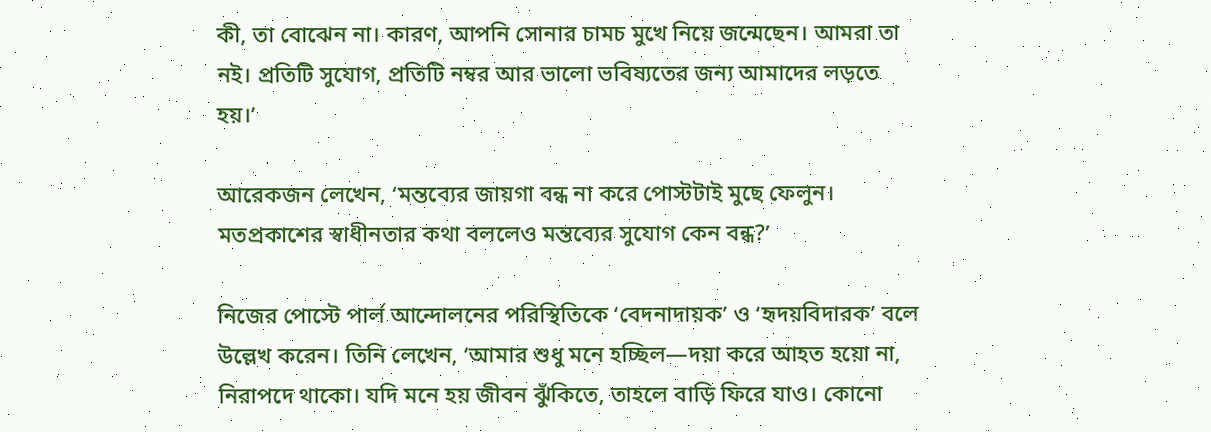কী, তা বোঝেন না। কারণ, আপনি সোনার চামচ মুখে নিয়ে জন্মেছেন। আমরা তা নই। প্রতিটি সুযোগ, প্রতিটি নম্বর আর ভালো ভবিষ্যতের জন্য আমাদের লড়তে হয়।’

আরেকজন লেখেন, ‘মন্তব্যের জায়গা বন্ধ না করে পোস্টটাই মুছে ফেলুন। মতপ্রকাশের স্বাধীনতার কথা বললেও মন্তব্যের সুযোগ কেন বন্ধ?’

নিজের পোস্টে পার্ল আন্দোলনের পরিস্থিতিকে ‘বেদনাদায়ক’ ও ‘হৃদয়বিদারক’ বলে উল্লেখ করেন। তিনি লেখেন, ‘আমার শুধু মনে হচ্ছিল—দয়া করে আহত হয়ো না, নিরাপদে থাকো। যদি মনে হয় জীবন ঝুঁকিতে, তাহলে বাড়ি ফিরে যাও। কোনো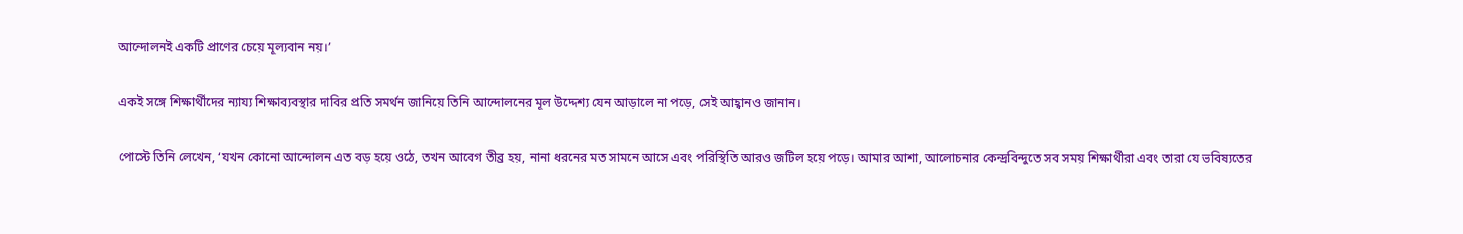আন্দোলনই একটি প্রাণের চেয়ে মূল্যবান নয়।’

একই সঙ্গে শিক্ষার্থীদের ন্যায্য শিক্ষাব্যবস্থার দাবির প্রতি সমর্থন জানিয়ে তিনি আন্দোলনের মূল উদ্দেশ্য যেন আড়ালে না পড়ে, সেই আহ্বানও জানান।

পোস্টে তিনি লেখেন, ‘যখন কোনো আন্দোলন এত বড় হয়ে ওঠে, তখন আবেগ তীব্র হয়, নানা ধরনের মত সামনে আসে এবং পরিস্থিতি আরও জটিল হয়ে পড়ে। আমার আশা, আলোচনার কেন্দ্রবিন্দুতে সব সময় শিক্ষার্থীরা এবং তারা যে ভবিষ্যতের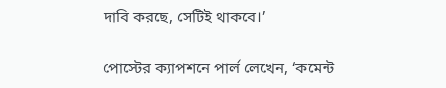দাবি করছে, সেটিই থাকবে।’

পোস্টের ক্যাপশনে পার্ল লেখেন, ‘কমেন্ট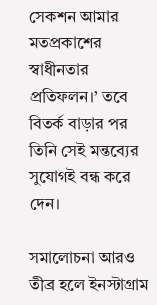সেকশন আমার মতপ্রকাশের স্বাধীনতার প্রতিফলন।’ তবে বিতর্ক বাড়ার পর তিনি সেই মন্তব্যের সুযোগই বন্ধ করে দেন।

সমালোচনা আরও তীব্র হলে ইনস্টাগ্রাম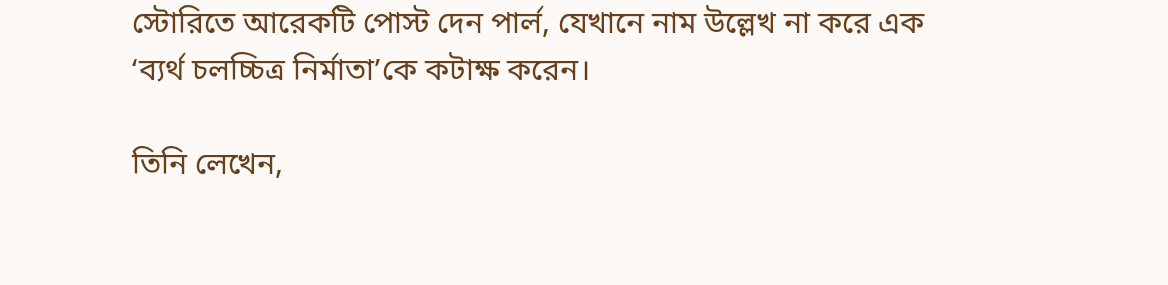স্টোরিতে আরেকটি পোস্ট দেন পার্ল, যেখানে নাম উল্লেখ না করে এক ‘ব্যর্থ চলচ্চিত্র নির্মাতা’কে কটাক্ষ করেন।

তিনি লেখেন,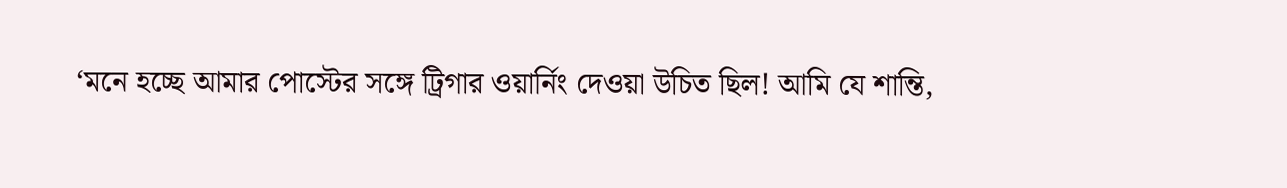‘মনে হচ্ছে আমার পোস্টের সঙ্গে ট্রিগার ওয়ার্নিং দেওয়া উচিত ছিল! আমি যে শান্তি,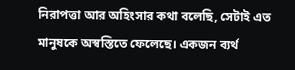নিরাপত্তা আর অহিংসার কথা বলেছি, সেটাই এত মানুষকে অস্বস্তিতে ফেলেছে। একজন ব্যর্থ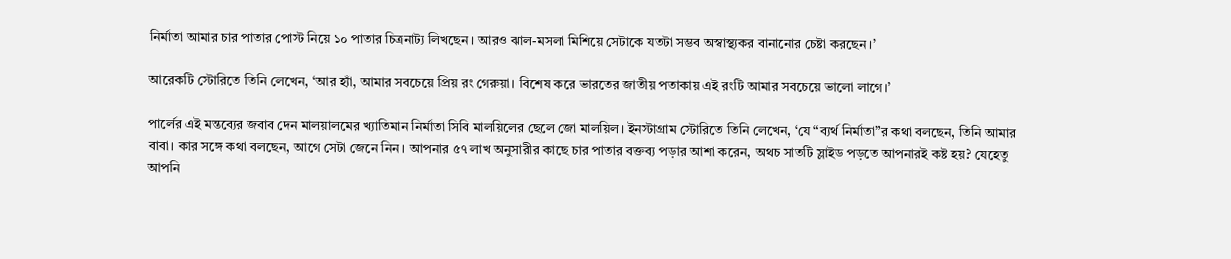নির্মাতা আমার চার পাতার পোস্ট নিয়ে ১০ পাতার চিত্রনাট্য লিখছেন। আরও ঝাল-মসলা মিশিয়ে সেটাকে যতটা সম্ভব অস্বাস্থ্যকর বানানোর চেষ্টা করছেন।’

আরেকটি স্টোরিতে তিনি লেখেন, ‘আর হ্যাঁ, আমার সবচেয়ে প্রিয় রং গেরুয়া। বিশেষ করে ভারতের জাতীয় পতাকায় এই রংটি আমার সবচেয়ে ভালো লাগে।’

পার্লের এই মন্তব্যের জবাব দেন মালয়ালমের খ্যাতিমান নির্মাতা সিবি মালয়িলের ছেলে জো মালয়িল। ইনস্টাগ্রাম স্টোরিতে তিনি লেখেন, ‘যে “ব্যর্থ নির্মাতা”র কথা বলছেন, তিনি আমার বাবা। কার সঙ্গে কথা বলছেন, আগে সেটা জেনে নিন। আপনার ৫৭ লাখ অনুসারীর কাছে চার পাতার বক্তব্য পড়ার আশা করেন, অথচ সাতটি স্লাইড পড়তে আপনারই কষ্ট হয়? যেহেতু আপনি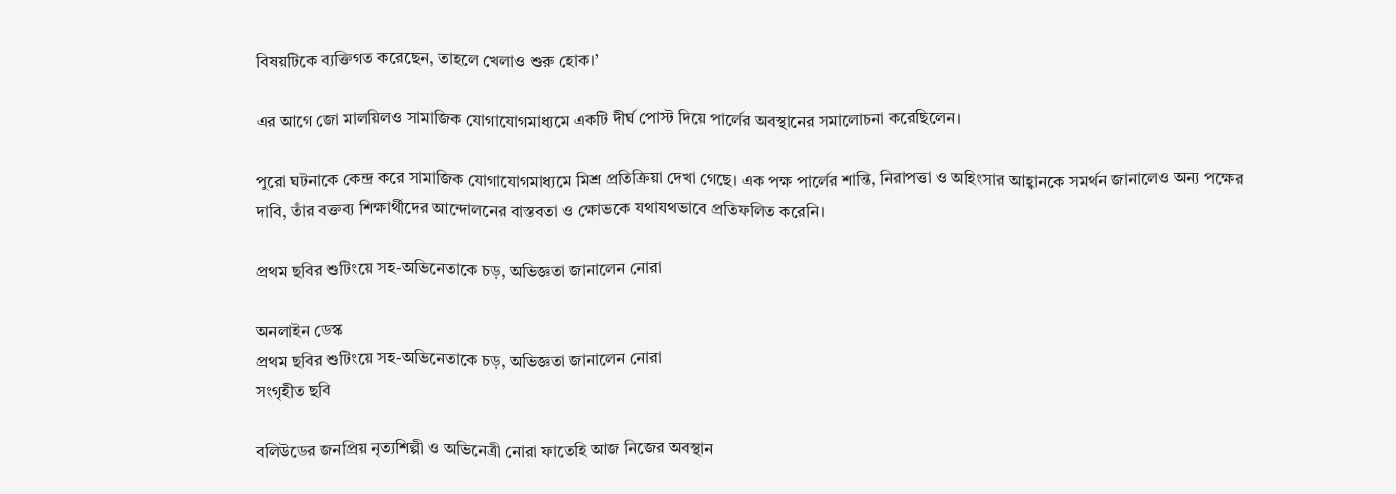বিষয়টিকে ব্যক্তিগত করেছেন, তাহলে খেলাও শুরু হোক।’

এর আগে জো মালয়িলও সামাজিক যোগাযোগমাধ্যমে একটি দীর্ঘ পোস্ট দিয়ে পার্লের অবস্থানের সমালোচনা করেছিলেন।

পুরো ঘটনাকে কেন্দ্র করে সামাজিক যোগাযোগমাধ্যমে মিশ্র প্রতিক্রিয়া দেখা গেছে। এক পক্ষ পার্লের শান্তি, নিরাপত্তা ও অহিংসার আহ্বানকে সমর্থন জানালেও অন্য পক্ষের দাবি, তাঁর বক্তব্য শিক্ষার্থীদের আন্দোলনের বাস্তবতা ও ক্ষোভকে যথাযথভাবে প্রতিফলিত করেনি।

প্রথম ছবির শুটিংয়ে সহ-অভিনেতাকে চড়, অভিজ্ঞতা জানালেন নোরা

অনলাইন ডেস্ক
প্রথম ছবির শুটিংয়ে সহ-অভিনেতাকে চড়, অভিজ্ঞতা জানালেন নোরা
সংগৃহীত ছবি

বলিউডের জনপ্রিয় নৃত্যশিল্পী ও অভিনেত্রী নোরা ফাতেহি আজ নিজের অবস্থান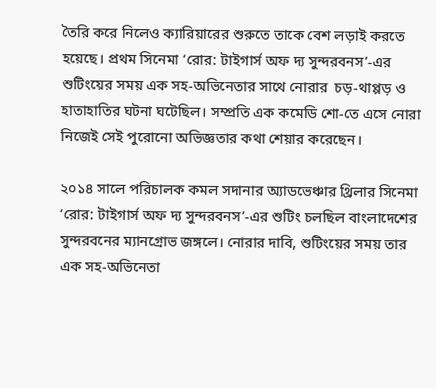তৈরি করে নিলেও ক্যারিয়ারের শুরুতে তাকে বেশ লড়াই করতে হয়েছে। প্রথম সিনেমা ‘রোর: টাইগার্স অফ দ্য সুন্দরবনস’-এর শুটিংয়ের সময় এক সহ-অভিনেতার সাথে নোরার  চড়-থাপ্পড় ও হাতাহাতির ঘটনা ঘটেছিল। সম্প্রতি এক কমেডি শো-তে এসে নোরা নিজেই সেই পুরোনো অভিজ্ঞতার কথা শেয়ার করেছেন।

২০১৪ সালে পরিচালক কমল সদানার অ্যাডভেঞ্চার থ্রিলার সিনেমা ‘রোর: টাইগার্স অফ দ্য সুন্দরবনস’-এর শুটিং চলছিল বাংলাদেশের সুন্দরবনের ম্যানগ্রোভ জঙ্গলে। নোরার দাবি, শুটিংয়ের সময় তার এক সহ-অভিনেতা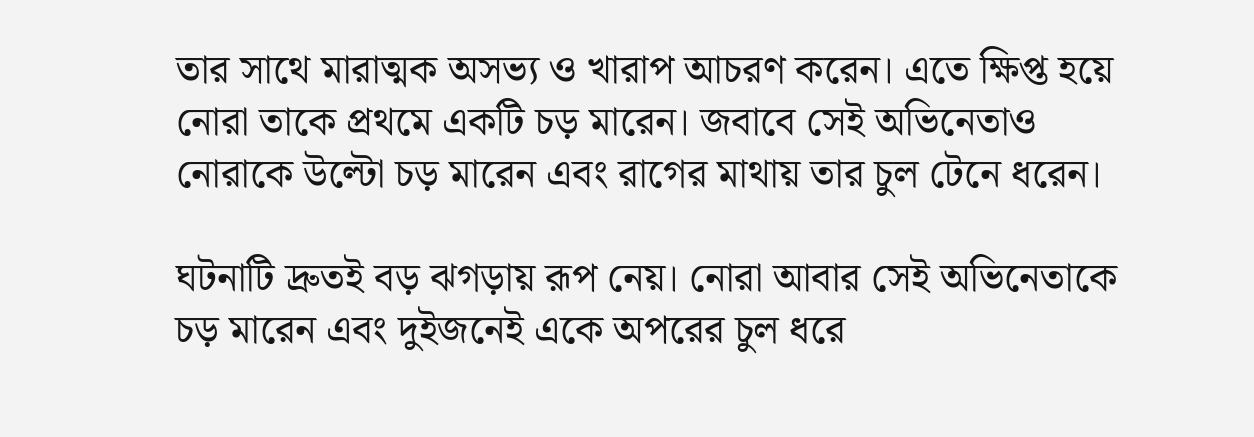তার সাথে মারাত্মক অসভ্য ও খারাপ আচরণ করেন। এতে ক্ষিপ্ত হয়ে নোরা তাকে প্রথমে একটি চড় মারেন। জবাবে সেই অভিনেতাও নোরাকে উল্টো চড় মারেন এবং রাগের মাথায় তার চুল টেনে ধরেন।

ঘটনাটি দ্রুতই বড় ঝগড়ায় রূপ নেয়। নোরা আবার সেই অভিনেতাকে চড় মারেন এবং দুইজনেই একে অপরের চুল ধরে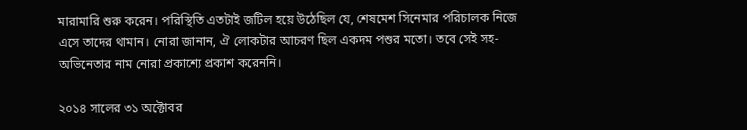মারামারি শুরু করেন। পরিস্থিতি এতটাই জটিল হয়ে উঠেছিল যে, শেষমেশ সিনেমার পরিচালক নিজে এসে তাদের থামান। নোরা জানান, ঐ লোকটার আচরণ ছিল একদম পশুর মতো। তবে সেই সহ-অভিনেতার নাম নোরা প্রকাশ্যে প্রকাশ করেননি।

২০১৪ সালের ৩১ অক্টোবর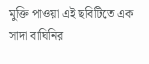মুক্তি পাওয়া এই ছবিটিতে এক সাদা বাঘিনির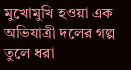মুখোমুখি হওয়া এক অভিযাত্রী দলের গল্প তুলে ধরা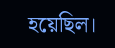হয়েছিল।